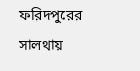ফরিদপুরের সালথায়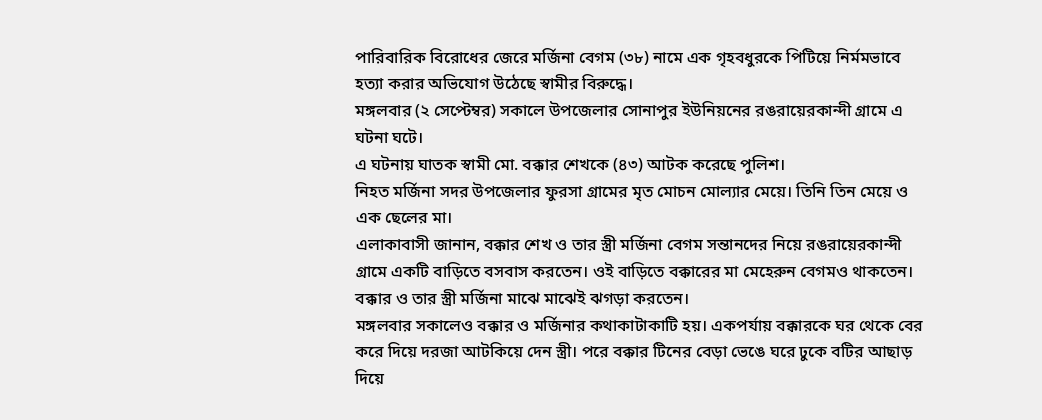পারিবারিক বিরোধের জেরে মর্জিনা বেগম (৩৮) নামে এক গৃহবধুরকে পিটিয়ে নির্মমভাবে হত্যা করার অভিযোগ উঠেছে স্বামীর বিরুদ্ধে।
মঙ্গলবার (২ সেপ্টেম্বর) সকালে উপজেলার সোনাপুর ইউনিয়নের রঙরায়েরকান্দী গ্রামে এ ঘটনা ঘটে।
এ ঘটনায় ঘাতক স্বামী মো. বক্কার শেখকে (৪৩) আটক করেছে পুলিশ।
নিহত মর্জিনা সদর উপজেলার ফুরসা গ্রামের মৃত মোচন মোল্যার মেয়ে। তিনি তিন মেয়ে ও এক ছেলের মা।
এলাকাবাসী জানান, বক্কার শেখ ও তার স্ত্রী মর্জিনা বেগম সন্তানদের নিয়ে রঙরায়েরকান্দী গ্রামে একটি বাড়িতে বসবাস করতেন। ওই বাড়িতে বক্কারের মা মেহেরুন বেগমও থাকতেন। বক্কার ও তার স্ত্রী মর্জিনা মাঝে মাঝেই ঝগড়া করতেন।
মঙ্গলবার সকালেও বক্কার ও মর্জিনার কথাকাটাকাটি হয়। একপর্যায় বক্কারকে ঘর থেকে বের করে দিয়ে দরজা আটকিয়ে দেন স্ত্রী। পরে বক্কার টিনের বেড়া ভেঙে ঘরে ঢুকে বটির আছাড় দিয়ে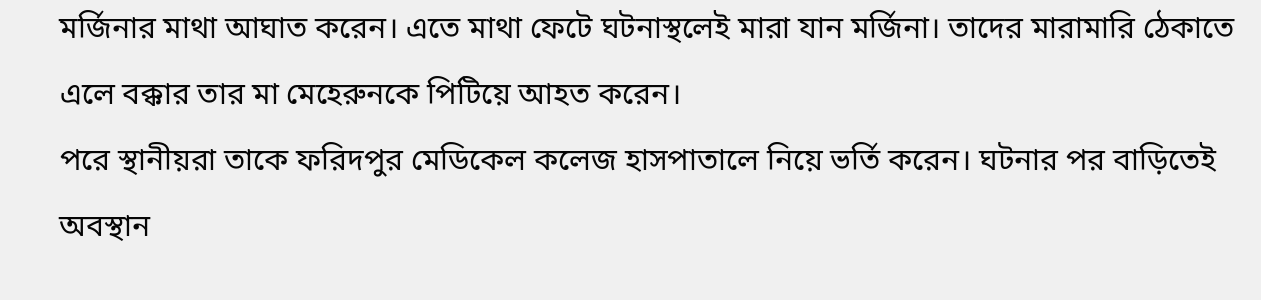মর্জিনার মাথা আঘাত করেন। এতে মাথা ফেটে ঘটনাস্থলেই মারা যান মর্জিনা। তাদের মারামারি ঠেকাতে এলে বক্কার তার মা মেহেরুনকে পিটিয়ে আহত করেন।
পরে স্থানীয়রা তাকে ফরিদপুর মেডিকেল কলেজ হাসপাতালে নিয়ে ভর্তি করেন। ঘটনার পর বাড়িতেই অবস্থান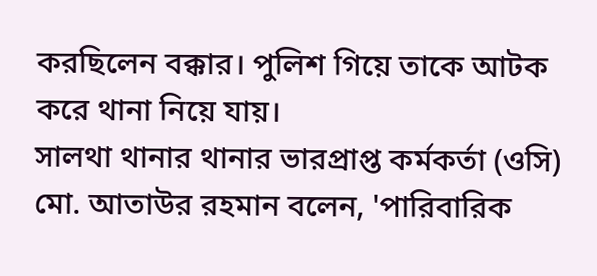করছিলেন বক্কার। পুলিশ গিয়ে তাকে আটক করে থানা নিয়ে যায়।
সালথা থানার থানার ভারপ্রাপ্ত কর্মকর্তা (ওসি) মো. আতাউর রহমান বলেন, 'পারিবারিক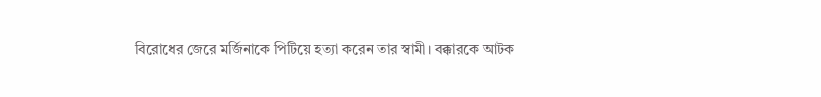বিরোধের জেরে মর্জিনাকে পিটিয়ে হত্যা করেন তার স্বামী। বক্কারকে আটক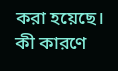করা হয়েছে। কী কারণে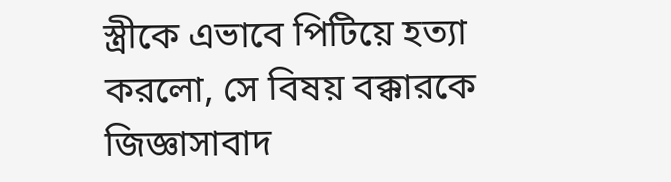স্ত্রীকে এভাবে পিটিয়ে হত্যা করলো, সে বিষয় বক্কারকে জিজ্ঞাসাবাদ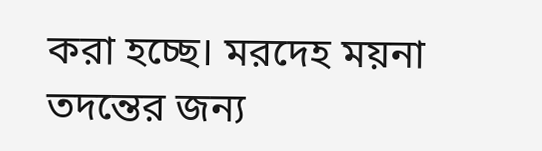করা হচ্ছে। মরদেহ ময়না তদন্তের জন্য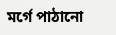মর্গে পাঠানো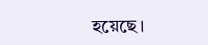হয়েছে।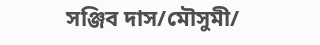সঞ্জিব দাস/মৌসুমী/